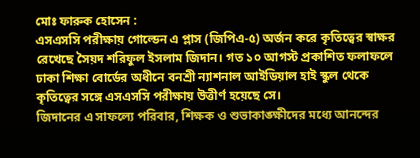মোঃ ফারুক হোসেন :
এসএসসি পরীক্ষায় গোল্ডেন এ প্লাস (জিপিএ-৫) অর্জন করে কৃতিত্বের স্বাক্ষর রেখেছে সৈয়দ শরিফুল ইসলাম জিদান। গত ১০ আগস্ট প্রকাশিত ফলাফলে ঢাকা শিক্ষা বোর্ডের অধীনে বনশ্রী ন্যাশনাল আইডিয়াল হাই স্কুল থেকে কৃতিত্বের সঙ্গে এসএসসি পরীক্ষায় উত্তীর্ণ হয়েছে সে।
জিদানের এ সাফল্যে পরিবার, শিক্ষক ও শুভাকাঙ্ক্ষীদের মধ্যে আনন্দের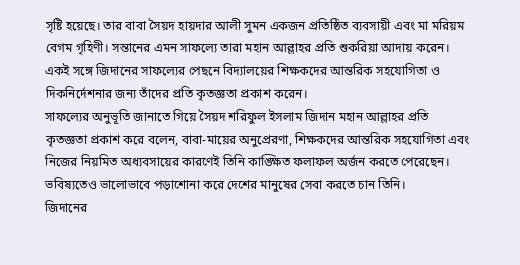সৃষ্টি হয়েছে। তার বাবা সৈয়দ হায়দার আলী সুমন একজন প্রতিষ্ঠিত ব্যবসায়ী এবং মা মরিয়ম বেগম গৃহিণী। সন্তানের এমন সাফল্যে তারা মহান আল্লাহর প্রতি শুকরিয়া আদায় করেন। একই সঙ্গে জিদানের সাফল্যের পেছনে বিদ্যালয়ের শিক্ষকদের আন্তরিক সহযোগিতা ও দিকনির্দেশনার জন্য তাঁদের প্রতি কৃতজ্ঞতা প্রকাশ করেন।
সাফল্যের অনুভূতি জানাতে গিয়ে সৈয়দ শরিফুল ইসলাম জিদান মহান আল্লাহর প্রতি কৃতজ্ঞতা প্রকাশ করে বলেন, বাবা-মায়ের অনুপ্রেরণা, শিক্ষকদের আন্তরিক সহযোগিতা এবং নিজের নিয়মিত অধ্যবসায়ের কারণেই তিনি কাঙ্ক্ষিত ফলাফল অর্জন করতে পেরেছেন। ভবিষ্যতেও ভালোভাবে পড়াশোনা করে দেশের মানুষের সেবা করতে চান তিনি।
জিদানের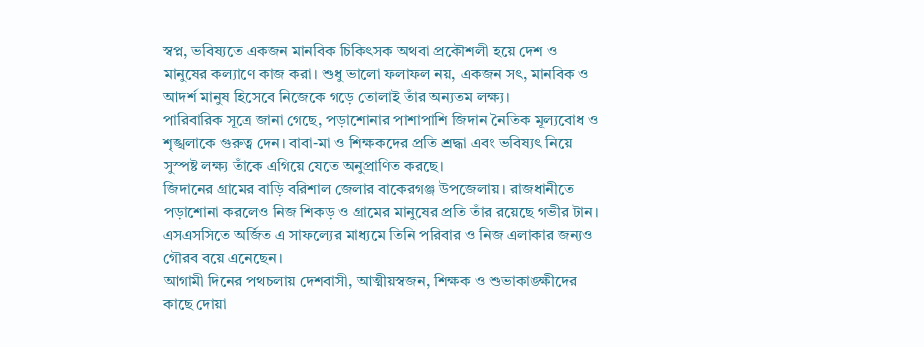স্বপ্ন, ভবিষ্যতে একজন মানবিক চিকিৎসক অথবা প্রকৌশলী হয়ে দেশ ও মানুষের কল্যাণে কাজ করা। শুধু ভালো ফলাফল নয়, একজন সৎ, মানবিক ও আদর্শ মানুষ হিসেবে নিজেকে গড়ে তোলাই তাঁর অন্যতম লক্ষ্য।
পারিবারিক সূত্রে জানা গেছে, পড়াশোনার পাশাপাশি জিদান নৈতিক মূল্যবোধ ও শৃঙ্খলাকে গুরুত্ব দেন। বাবা-মা ও শিক্ষকদের প্রতি শ্রদ্ধা এবং ভবিষ্যৎ নিয়ে সুস্পষ্ট লক্ষ্য তাঁকে এগিয়ে যেতে অনুপ্রাণিত করছে।
জিদানের গ্রামের বাড়ি বরিশাল জেলার বাকেরগঞ্জ উপজেলায়। রাজধানীতে পড়াশোনা করলেও নিজ শিকড় ও গ্রামের মানুষের প্রতি তাঁর রয়েছে গভীর টান। এসএসসিতে অর্জিত এ সাফল্যের মাধ্যমে তিনি পরিবার ও নিজ এলাকার জন্যও গৌরব বয়ে এনেছেন।
আগামী দিনের পথচলায় দেশবাসী, আত্মীয়স্বজন, শিক্ষক ও শুভাকাঙ্ক্ষীদের কাছে দোয়া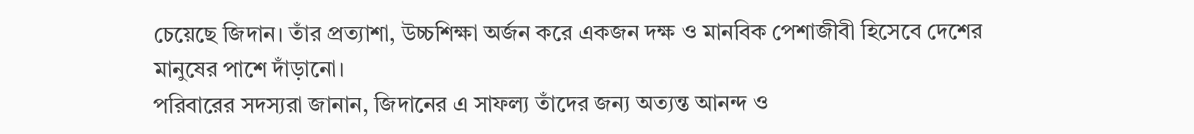চেয়েছে জিদান। তাঁর প্রত্যাশা, উচ্চশিক্ষা অর্জন করে একজন দক্ষ ও মানবিক পেশাজীবী হিসেবে দেশের মানুষের পাশে দাঁড়ানো।
পরিবারের সদস্যরা জানান, জিদানের এ সাফল্য তাঁদের জন্য অত্যন্ত আনন্দ ও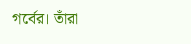গর্বের। তাঁরা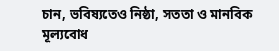চান, ভবিষ্যতেও নিষ্ঠা, সততা ও মানবিক মূল্যবোধ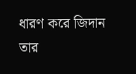ধারণ করে জিদান তার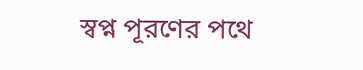স্বপ্ন পূরণের পথে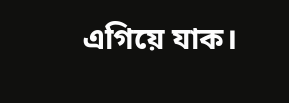এগিয়ে যাক।